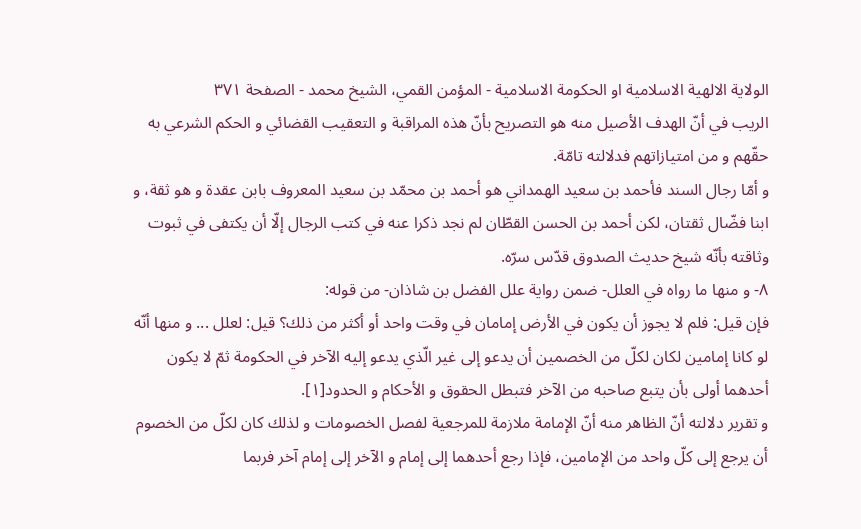الولاية الالهية الاسلامية او الحكومة الاسلامية - المؤمن القمي، الشيخ محمد - الصفحة ٣٧١
الريب في أنّ الهدف الأصيل منه هو التصريح بأنّ هذه المراقبة و التعقيب القضائي و الحكم الشرعي به حقّهم و من امتيازاتهم فدلالته تامّة.
و أمّا رجال السند فأحمد بن سعيد الهمداني هو أحمد بن محمّد بن سعيد المعروف بابن عقدة و هو ثقة، و ابنا فضّال ثقتان، لكن أحمد بن الحسن القطّان لم نجد ذكرا عنه في كتب الرجال إلّا أن يكتفى في ثبوت وثاقته بأنّه شيخ حديث الصدوق قدّس سرّه.
٨- و منها ما رواه في العلل- ضمن رواية علل الفضل بن شاذان- من قوله:
فإن قيل: فلم لا يجوز أن يكون في الأرض إمامان في وقت واحد أو أكثر من ذلك؟ قيل: لعلل ... و منها أنّه لو كانا إمامين لكان لكلّ من الخصمين أن يدعو إلى غير الّذي يدعو إليه الآخر في الحكومة ثمّ لا يكون أحدهما أولى بأن يتبع صاحبه من الآخر فتبطل الحقوق و الأحكام و الحدود[١].
و تقرير دلالته أنّ الظاهر منه أنّ الإمامة ملازمة للمرجعية لفصل الخصومات و لذلك كان لكلّ من الخصوم أن يرجع إلى كلّ واحد من الإمامين، فإذا رجع أحدهما إلى إمام و الآخر إلى إمام آخر فربما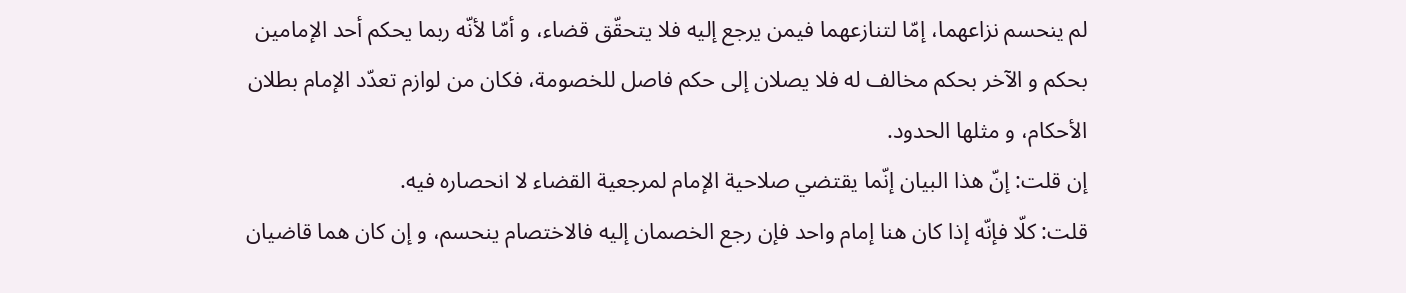لم ينحسم نزاعهما، إمّا لتنازعهما فيمن يرجع إليه فلا يتحقّق قضاء، و أمّا لأنّه ربما يحكم أحد الإمامين بحكم و الآخر بحكم مخالف له فلا يصلان إلى حكم فاصل للخصومة، فكان من لوازم تعدّد الإمام بطلان الأحكام، و مثلها الحدود.
إن قلت: إنّ هذا البيان إنّما يقتضي صلاحية الإمام لمرجعية القضاء لا انحصاره فيه.
قلت: كلّا فإنّه إذا كان هنا إمام واحد فإن رجع الخصمان إليه فالاختصام ينحسم، و إن كان هما قاضيان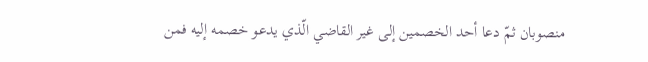منصوبان ثمّ دعا أحد الخصمين إلى غير القاضي الّذي يدعو خصمه إليه فمن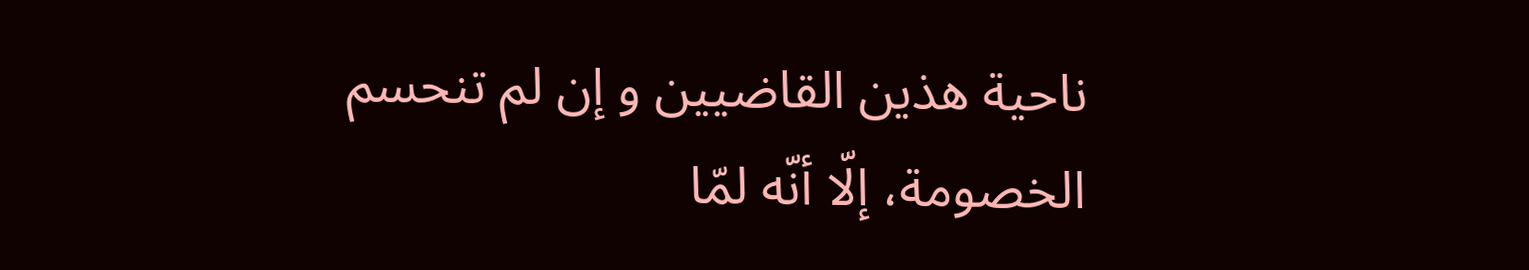ناحية هذين القاضيين و إن لم تنحسم الخصومة، إلّا أنّه لمّا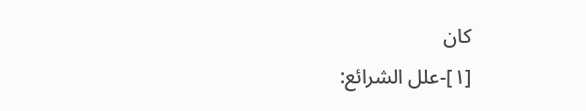كان
[١]-علل الشرائع: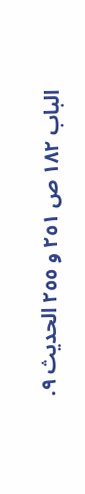الباب ١٨٢ ص ٢٥١ و ٢٥٥ الحديث ٩.